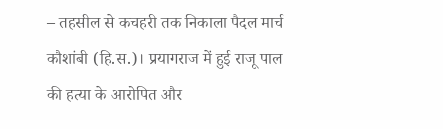– तहसील से कचहरी तक निकाला पैदल मार्च
कौशांबी (हि.स.)। प्रयागराज में हुई राजू पाल की हत्या के आरोपित और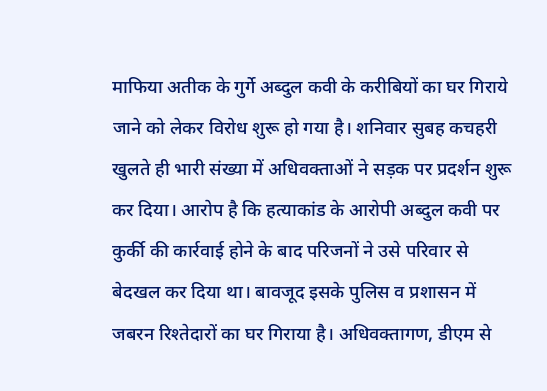माफिया अतीक के गुर्गे अब्दुल कवी के करीबियों का घर गिराये जाने को लेकर विरोध शुरू हो गया है। शनिवार सुबह कचहरी खुलते ही भारी संख्या में अधिवक्ताओं ने सड़क पर प्रदर्शन शुरू कर दिया। आरोप है कि हत्याकांड के आरोपी अब्दुल कवी पर कुर्की की कार्रवाई होने के बाद परिजनों ने उसे परिवार से बेदखल कर दिया था। बावजूद इसके पुलिस व प्रशासन में जबरन रिश्तेदारों का घर गिराया है। अधिवक्तागण, डीएम से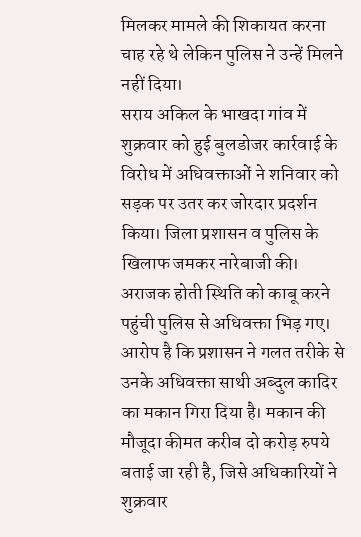मिलकर मामले की शिकायत करना चाह रहे थे लेकिन पुलिस ने उन्हें मिलने नहीं दिया।
सराय अकिल के भाखदा गांव में शुक्रवार को हुई बुलडोजर कार्रवाई के विरोध में अधिवक्ताओं ने शनिवार को सड़क पर उतर कर जोरदार प्रदर्शन किया। जिला प्रशासन व पुलिस के खिलाफ जमकर नारेबाजी की। अराजक होती स्थिति को काबू करने पहुंची पुलिस से अधिवक्ता भिड़ गए। आरोप है कि प्रशासन ने गलत तरीके से उनके अधिवक्ता साथी अब्दुल कादिर का मकान गिरा दिया है। मकान की मौजूदा कीमत करीब दो करोड़ रुपये बताई जा रही है, जिसे अधिकारियों ने शुक्रवार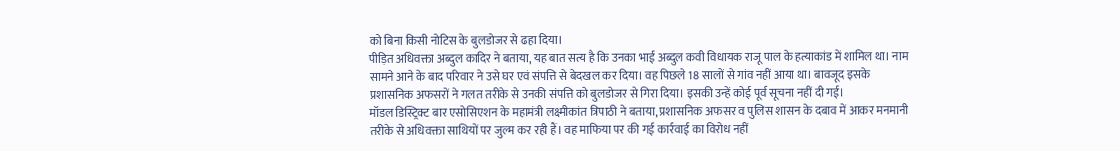को बिना किसी नोटिस के बुलडोजर से ढहा दिया।
पीड़ित अधिवक्ता अब्दुल कादिर ने बताया, यह बात सत्य है कि उनका भाई अब्दुल कवी विधायक राजू पाल के हत्याकांड में शामिल था। नाम सामने आने के बाद परिवार ने उसे घर एवं संपत्ति से बेदखल कर दिया। वह पिछले 18 सालों से गांव नहीं आया था। बावजूद इसके प्रशासनिक अफसरों ने गलत तरीके से उनकी संपत्ति को बुलडोजर से गिरा दिया। इसकी उन्हें कोई पूर्व सूचना नहीं दी गई।
मॉडल डिस्ट्रिक्ट बार एसोसिएशन के महामंत्री लक्ष्मीकांत त्रिपाठी ने बताया, प्रशासनिक अफसर व पुलिस शासन के दबाव में आकर मनमानी तरीके से अधिवक्ता साथियों पर जुल्म कर रही हैं। वह माफिया पर की गई कार्रवाई का विरोध नहीं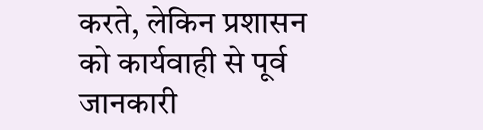करते, लेकिन प्रशासन को कार्यवाही से पूर्व जानकारी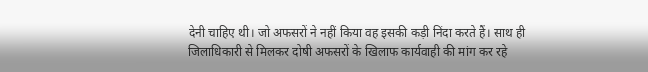देनी चाहिए थी। जो अफसरों ने नहीं किया वह इसकी कड़ी निंदा करते हैं। साथ ही जिलाधिकारी से मिलकर दोषी अफसरों के खिलाफ कार्यवाही की मांग कर रहे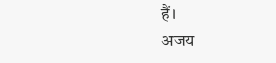हैं।
अजय